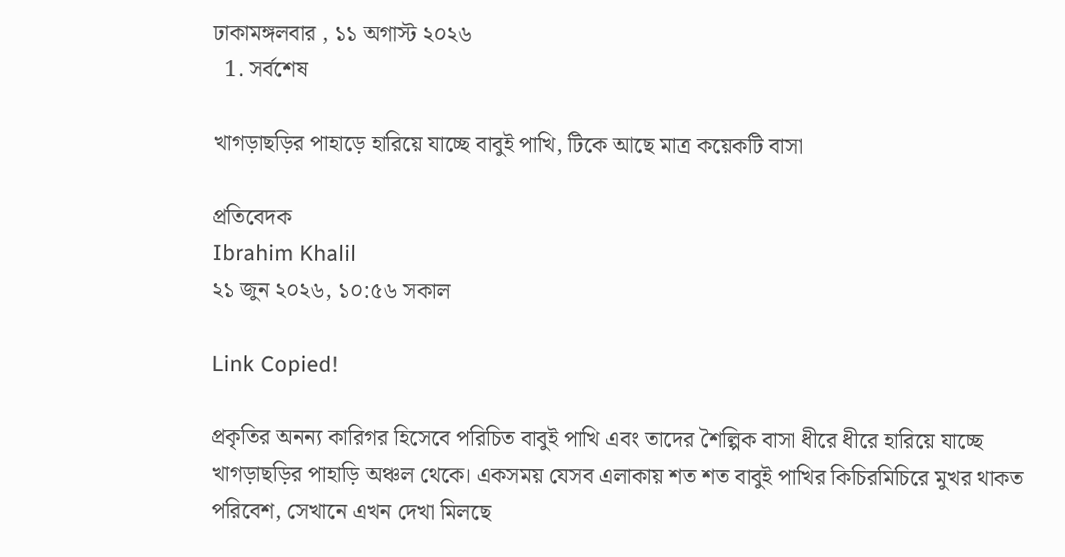ঢাকামঙ্গলবার , ১১ অগাস্ট ২০২৬
  1. সর্বশেষ

খাগড়াছড়ির পাহাড়ে হারিয়ে যাচ্ছে বাবুই পাখি, টিকে আছে মাত্র কয়েকটি বাসা

প্রতিবেদক
Ibrahim Khalil
২১ জুন ২০২৬, ১০:৫৬ সকাল

Link Copied!

প্রকৃতির অনন্য কারিগর হিসেবে পরিচিত বাবুই পাখি এবং তাদের শৈল্পিক বাসা ধীরে ধীরে হারিয়ে যাচ্ছে খাগড়াছড়ির পাহাড়ি অঞ্চল থেকে। একসময় যেসব এলাকায় শত শত বাবুই পাখির কিচিরমিচিরে মুখর থাকত পরিবেশ, সেখানে এখন দেখা মিলছে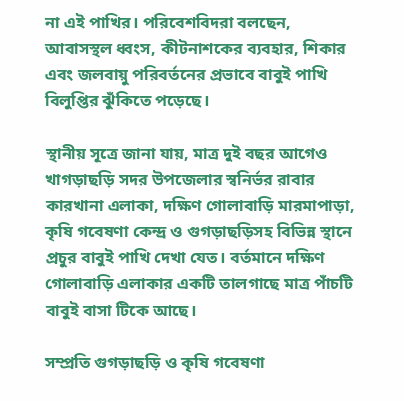না এই পাখির। পরিবেশবিদরা বলছেন, আবাসস্থল ধ্বংস, কীটনাশকের ব্যবহার, শিকার এবং জলবায়ু পরিবর্তনের প্রভাবে বাবুই পাখি বিলুপ্তির ঝুঁকিতে পড়েছে।

স্থানীয় সূত্রে জানা যায়, মাত্র দুই বছর আগেও খাগড়াছড়ি সদর উপজেলার স্বনির্ভর রাবার কারখানা এলাকা, দক্ষিণ গোলাবাড়ি মারমাপাড়া, কৃষি গবেষণা কেন্দ্র ও গুগড়াছড়িসহ বিভিন্ন স্থানে প্রচুর বাবুই পাখি দেখা যেত। বর্তমানে দক্ষিণ গোলাবাড়ি এলাকার একটি তালগাছে মাত্র পাঁচটি বাবুই বাসা টিকে আছে।

সম্প্রতি গুগড়াছড়ি ও কৃষি গবেষণা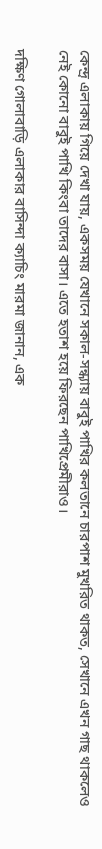কেন্দ্র এলাকায় গিয়ে দেখা যায়, একসময় যেখানে সকাল-সন্ধ্যায় বাবুই পাখির কলতানে চারপাশ মুখরিত থাকত, সেখানে এখন গাছ থাকলেও নেই কোনো বাবুই পাখি কিংবা তাদের বাসা। এতে হতাশ হয়ে ফিরছেন পাখিপ্রেমীরাও।

দক্ষিণ গোলাবাড়ি এলাকার বাসিন্দা ক্যাচিং মারমা জানান, এক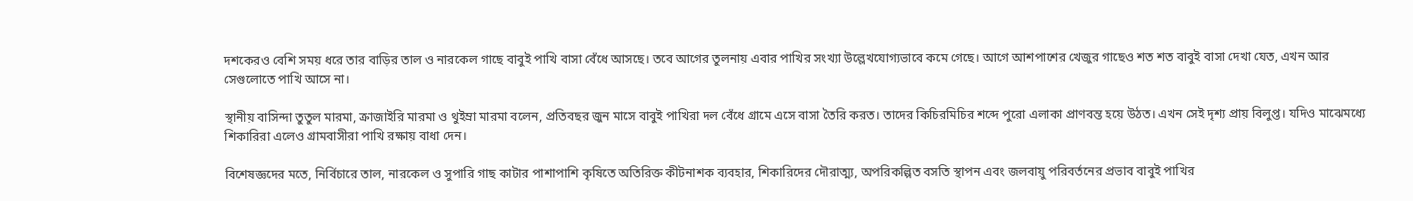দশকেরও বেশি সময় ধরে তার বাড়ির তাল ও নারকেল গাছে বাবুই পাখি বাসা বেঁধে আসছে। তবে আগের তুলনায় এবার পাখির সংখ্যা উল্লেখযোগ্যভাবে কমে গেছে। আগে আশপাশের খেজুর গাছেও শত শত বাবুই বাসা দেখা যেত, এখন আর সেগুলোতে পাখি আসে না।

স্থানীয় বাসিন্দা তুতুল মারমা, ক্রাজাইরি মারমা ও থুইম্রা মারমা বলেন, প্রতিবছর জুন মাসে বাবুই পাখিরা দল বেঁধে গ্রামে এসে বাসা তৈরি করত। তাদের কিচিরমিচির শব্দে পুরো এলাকা প্রাণবন্ত হয়ে উঠত। এখন সেই দৃশ্য প্রায় বিলুপ্ত। যদিও মাঝেমধ্যে শিকারিরা এলেও গ্রামবাসীরা পাখি রক্ষায় বাধা দেন।

বিশেষজ্ঞদের মতে, নির্বিচারে তাল, নারকেল ও সুপারি গাছ কাটার পাশাপাশি কৃষিতে অতিরিক্ত কীটনাশক ব্যবহার, শিকারিদের দৌরাত্ম্য, অপরিকল্পিত বসতি স্থাপন এবং জলবায়ু পরিবর্তনের প্রভাব বাবুই পাখির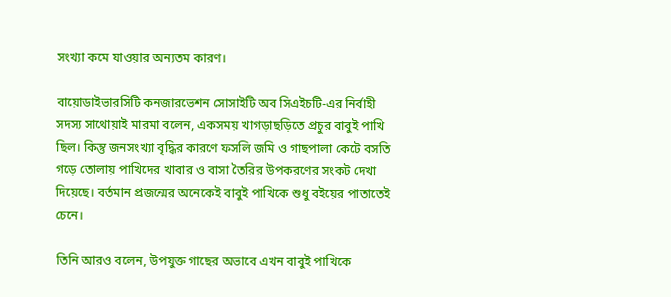সংখ্যা কমে যাওয়ার অন্যতম কারণ।

বায়োডাইভারসিটি কনজারভেশন সোসাইটি অব সিএইচটি-এর নির্বাহী সদস্য সাথোয়াই মারমা বলেন, একসময় খাগড়াছড়িতে প্রচুর বাবুই পাখি ছিল। কিন্তু জনসংখ্যা বৃদ্ধির কারণে ফসলি জমি ও গাছপালা কেটে বসতি গড়ে তোলায় পাখিদের খাবার ও বাসা তৈরির উপকরণের সংকট দেখা দিয়েছে। বর্তমান প্রজন্মের অনেকেই বাবুই পাখিকে শুধু বইয়ের পাতাতেই চেনে।

তিনি আরও বলেন, উপযুক্ত গাছের অভাবে এখন বাবুই পাখিকে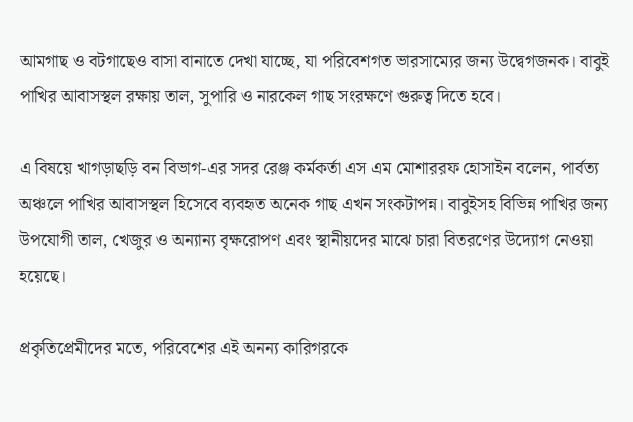আমগাছ ও বটগাছেও বাসা বানাতে দেখা যাচ্ছে, যা পরিবেশগত ভারসাম্যের জন্য উদ্বেগজনক। বাবুই পাখির আবাসস্থল রক্ষায় তাল, সুপারি ও নারকেল গাছ সংরক্ষণে গুরুত্ব দিতে হবে।

এ বিষয়ে খাগড়াছড়ি বন বিভাগ-এর সদর রেঞ্জ কর্মকর্তা এস এম মোশাররফ হোসাইন বলেন, পার্বত্য অঞ্চলে পাখির আবাসস্থল হিসেবে ব্যবহৃত অনেক গাছ এখন সংকটাপন্ন। বাবুইসহ বিভিন্ন পাখির জন্য উপযোগী তাল, খেজুর ও অন্যান্য বৃক্ষরোপণ এবং স্থানীয়দের মাঝে চারা বিতরণের উদ্যোগ নেওয়া হয়েছে।

প্রকৃতিপ্রেমীদের মতে, পরিবেশের এই অনন্য কারিগরকে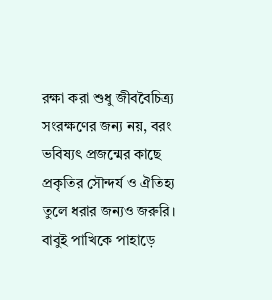রক্ষা করা শুধু জীববৈচিত্র্য সংরক্ষণের জন্য নয়, বরং ভবিষ্যৎ প্রজন্মের কাছে প্রকৃতির সৌন্দর্য ও ঐতিহ্য তুলে ধরার জন্যও জরুরি। বাবুই পাখিকে পাহাড়ে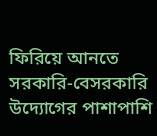ফিরিয়ে আনতে সরকারি-বেসরকারি উদ্যোগের পাশাপাশি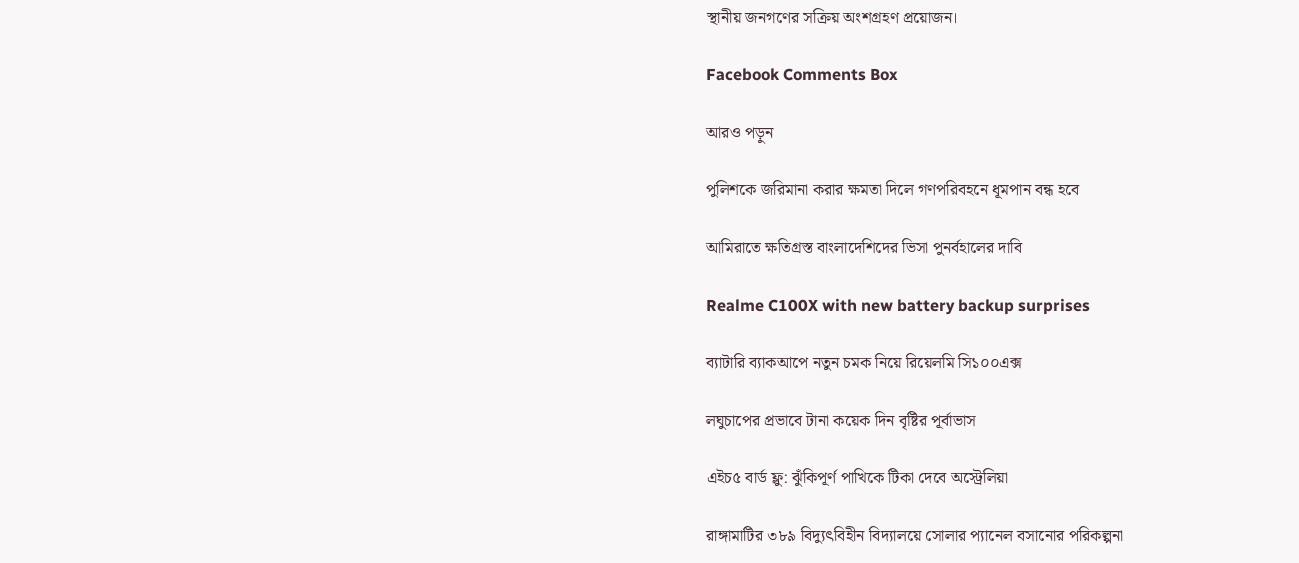স্থানীয় জনগণের সক্রিয় অংশগ্রহণ প্রয়োজন।

Facebook Comments Box

আরও পড়ুন

পুলিশকে জরিমানা করার ক্ষমতা দিলে গণপরিবহনে ধূমপান বন্ধ হবে

আমিরাতে ক্ষতিগ্রস্ত বাংলাদেশিদের ভিসা পুনর্বহালের দাবি

Realme C100X with new battery backup surprises

ব্যাটারি ব্যাকআপে নতুন চমক নিয়ে রিয়েলমি সি১০০এক্স

লঘুচাপের প্রভাবে টানা কয়েক দিন বৃষ্টির পূর্বাভাস

এইচ৫ বার্ড ফ্লু: ঝুঁকিপূর্ণ পাখিকে টিকা দেবে অস্ট্রেলিয়া

রাঙ্গামাটির ৩৮৯ বিদ্যুৎবিহীন বিদ্যালয়ে সোলার প্যানেল বসানোর পরিকল্পনা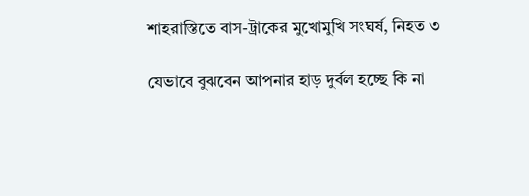শাহরাস্তিতে বাস-ট্রাকের মুখোমুখি সংঘর্ষ, নিহত ৩

যেভাবে বুঝবেন আপনার হাড় দুর্বল হচ্ছে কি না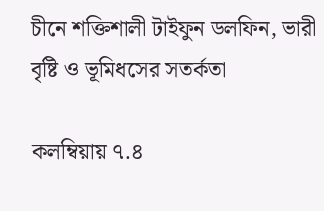চীনে শক্তিশালী টাইফুন ডলফিন, ভারী বৃষ্টি ও ভূমিধসের সতর্কতা

কলম্বিয়ায় ৭.৪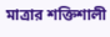মাত্রার শক্তিশালী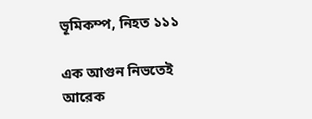ভূমিকম্প, নিহত ১১১

এক আগুন নিভতেই আরেক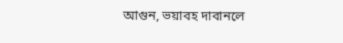আগুন, ভয়াবহ দাবানলে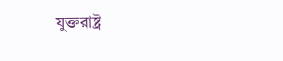যুক্তরাষ্ট্র